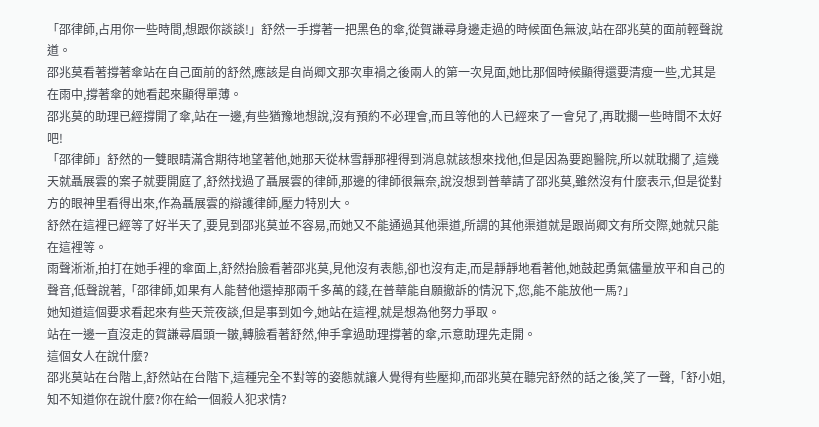「邵律師,占用你一些時間,想跟你談談!」舒然一手撐著一把黑色的傘,從賀謙尋身邊走過的時候面色無波,站在邵兆莫的面前輕聲說道。
邵兆莫看著撐著傘站在自己面前的舒然,應該是自尚卿文那次車禍之後兩人的第一次見面,她比那個時候顯得還要清瘦一些,尤其是在雨中,撐著傘的她看起來顯得單薄。
邵兆莫的助理已經撐開了傘,站在一邊,有些猶豫地想說,沒有預約不必理會,而且等他的人已經來了一會兒了,再耽擱一些時間不太好吧!
「邵律師」舒然的一雙眼睛滿含期待地望著他,她那天從林雪靜那裡得到消息就該想來找他,但是因為要跑醫院,所以就耽擱了,這幾天就聶展雲的案子就要開庭了,舒然找過了聶展雲的律師,那邊的律師很無奈,說沒想到普華請了邵兆莫,雖然沒有什麼表示,但是從對方的眼神里看得出來,作為聶展雲的辯護律師,壓力特別大。
舒然在這裡已經等了好半天了,要見到邵兆莫並不容易,而她又不能通過其他渠道,所謂的其他渠道就是跟尚卿文有所交際,她就只能在這裡等。
雨聲淅淅,拍打在她手裡的傘面上,舒然抬臉看著邵兆莫,見他沒有表態,卻也沒有走,而是靜靜地看著他,她鼓起勇氣儘量放平和自己的聲音,低聲說著,「邵律師,如果有人能替他還掉那兩千多萬的錢,在普華能自願撤訴的情況下,您,能不能放他一馬?」
她知道這個要求看起來有些天荒夜談,但是事到如今,她站在這裡,就是想為他努力爭取。
站在一邊一直沒走的賀謙尋眉頭一皺,轉臉看著舒然,伸手拿過助理撐著的傘,示意助理先走開。
這個女人在說什麼?
邵兆莫站在台階上,舒然站在台階下,這種完全不對等的姿態就讓人覺得有些壓抑,而邵兆莫在聽完舒然的話之後,笑了一聲,「舒小姐,知不知道你在說什麼?你在給一個殺人犯求情?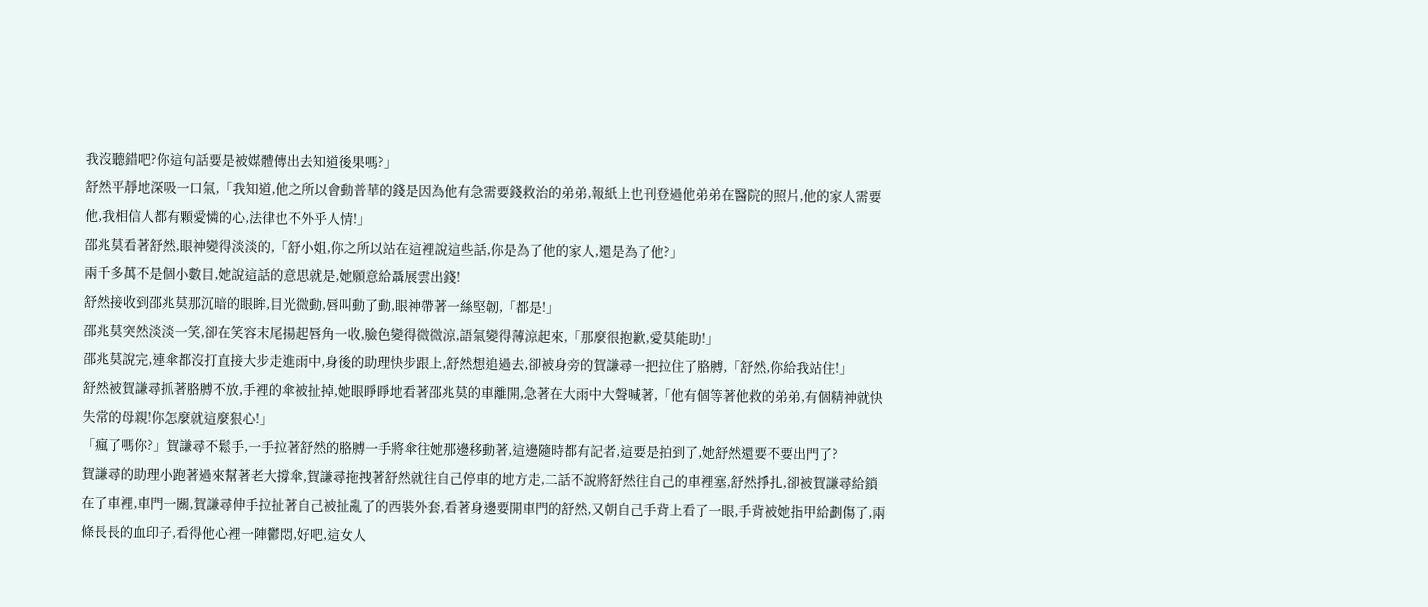我沒聽錯吧?你這句話要是被媒體傳出去知道後果嗎?」
舒然平靜地深吸一口氣,「我知道,他之所以會動普華的錢是因為他有急需要錢救治的弟弟,報紙上也刊登過他弟弟在醫院的照片,他的家人需要他,我相信人都有顆愛憐的心,法律也不外乎人情!」
邵兆莫看著舒然,眼神變得淡淡的,「舒小姐,你之所以站在這裡說這些話,你是為了他的家人,還是為了他?」
兩千多萬不是個小數目,她說這話的意思就是,她願意給聶展雲出錢!
舒然接收到邵兆莫那沉暗的眼眸,目光微動,唇叫動了動,眼神帶著一絲堅韌,「都是!」
邵兆莫突然淡淡一笑,卻在笑容末尾揚起唇角一收,臉色變得微微涼,語氣變得薄涼起來,「那麼很抱歉,愛莫能助!」
邵兆莫說完,連傘都沒打直接大步走進雨中,身後的助理快步跟上,舒然想追過去,卻被身旁的賀謙尋一把拉住了胳膊,「舒然,你給我站住!」
舒然被賀謙尋抓著胳膊不放,手裡的傘被扯掉,她眼睜睜地看著邵兆莫的車離開,急著在大雨中大聲喊著,「他有個等著他救的弟弟,有個精神就快失常的母親!你怎麼就這麼狠心!」
「瘋了嗎你?」賀謙尋不鬆手,一手拉著舒然的胳膊一手將傘往她那邊移動著,這邊隨時都有記者,這要是拍到了,她舒然還要不要出門了?
賀謙尋的助理小跑著過來幫著老大撐傘,賀謙尋拖拽著舒然就往自己停車的地方走,二話不說將舒然往自己的車裡塞,舒然掙扎,卻被賀謙尋給鎖在了車裡,車門一關,賀謙尋伸手拉扯著自己被扯亂了的西裝外套,看著身邊要開車門的舒然,又朝自己手背上看了一眼,手背被她指甲給劃傷了,兩條長長的血印子,看得他心裡一陣鬱悶,好吧,這女人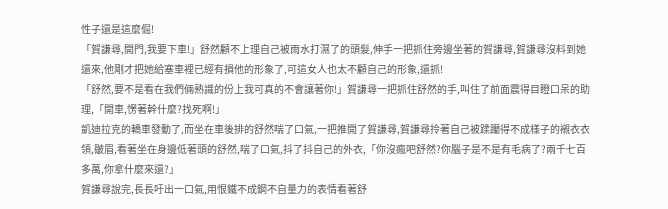性子還是這麼倔!
「賀謙尋,開門,我要下車!」舒然顧不上理自己被雨水打濕了的頭髮,伸手一把抓住旁邊坐著的賀謙尋,賀謙尋沒料到她還來,他剛才把她給塞車裡已經有損他的形象了,可這女人也太不顧自己的形象,還抓!
「舒然,要不是看在我們倆熟識的份上我可真的不會讓著你!」賀謙尋一把抓住舒然的手,叫住了前面震得目瞪口呆的助理,「開車,愣著幹什麼?找死啊!」
凱迪拉克的轎車發動了,而坐在車後排的舒然喘了口氣,一把推開了賀謙尋,賀謙尋拎著自己被蹂躪得不成樣子的襯衣衣領,皺眉,看著坐在身邊低著頭的舒然,喘了口氣,抖了抖自己的外衣,「你沒瘋吧舒然?你腦子是不是有毛病了?兩千七百多萬,你拿什麼來還?」
賀謙尋說完,長長吁出一口氣,用恨鐵不成鋼不自量力的表情看著舒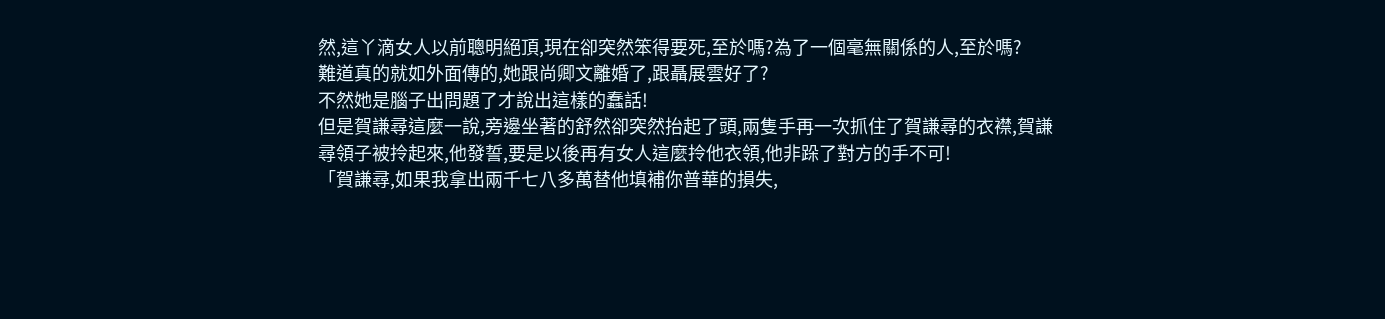然,這丫滴女人以前聰明絕頂,現在卻突然笨得要死,至於嗎?為了一個毫無關係的人,至於嗎?
難道真的就如外面傳的,她跟尚卿文離婚了,跟聶展雲好了?
不然她是腦子出問題了才說出這樣的蠢話!
但是賀謙尋這麼一說,旁邊坐著的舒然卻突然抬起了頭,兩隻手再一次抓住了賀謙尋的衣襟,賀謙尋領子被拎起來,他發誓,要是以後再有女人這麼拎他衣領,他非跺了對方的手不可!
「賀謙尋,如果我拿出兩千七八多萬替他填補你普華的損失,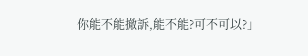你能不能撤訴,能不能?可不可以?」